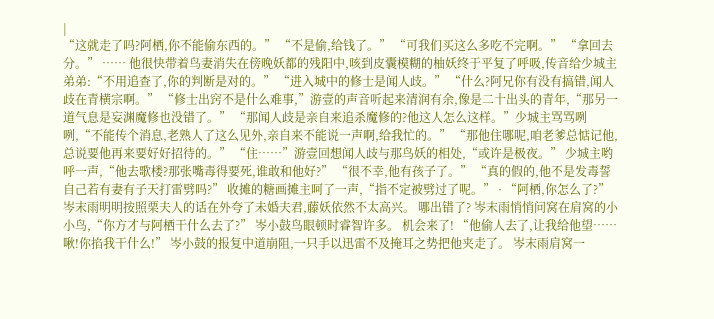|
“这就走了吗?阿栖,你不能偷东西的。” “不是偷,给钱了。” “可我们买这么多吃不完啊。” “拿回去分。” …… 他很快带着鸟妻消失在傍晚妖都的残阳中,咳到皮囊模糊的柚妖终于平复了呼吸,传音给少城主弟弟:“不用追查了,你的判断是对的。” “进入城中的修士是闻人歧。” “什么?阿兄你有没有搞错,闻人歧在青横宗啊。” “修士出窍不是什么难事,”游壹的声音听起来清润有余,像是二十出头的青年,“那另一道气息是妄渊魔修也没错了。” “那闻人歧是亲自来追杀魔修的?他这人怎么这样。”少城主骂骂咧咧,“不能传个消息,老熟人了这么见外,亲自来不能说一声啊,给我忙的。” “那他住哪呢,咱老爹总惦记他,总说要他再来要好好招待的。” “住……”游壹回想闻人歧与那鸟妖的相处,“或许是极夜。” 少城主哟呼一声,“他去歌楼?那张嘴毒得要死,谁敢和他好?” “很不幸,他有孩子了。” “真的假的,他不是发毒誓自己若有妻有子天打雷劈吗?” 收摊的糖画摊主呵了一声,“指不定被劈过了呢。” · “阿栖,你怎么了?”岑末雨明明按照栗夫人的话在外夸了未婚夫君,藤妖依然不太高兴。 哪出错了? 岑末雨悄悄问窝在肩窝的小小鸟,“你方才与阿栖干什么去了?” 岑小鼓鸟眼顿时睿智许多。 机会来了! “他偷人去了,让我给他望……啾!你掐我干什么!” 岑小鼓的报复中道崩阻,一只手以迅雷不及掩耳之势把他夹走了。 岑末雨肩窝一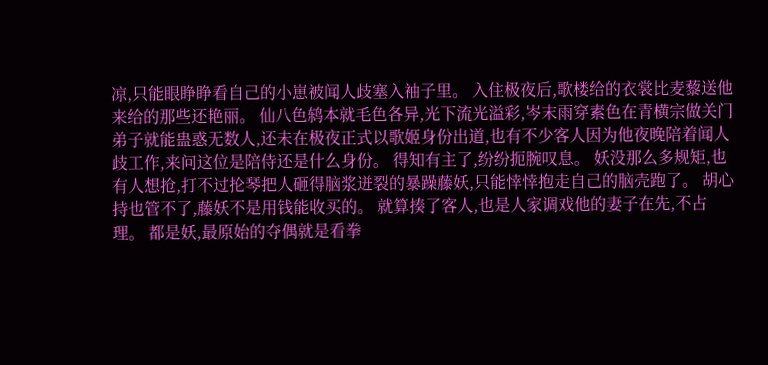凉,只能眼睁睁看自己的小崽被闻人歧塞入袖子里。 入住极夜后,歌楼给的衣裳比麦藜送他来给的那些还艳丽。 仙八色鸫本就毛色各异,光下流光溢彩,岑末雨穿素色在青横宗做关门弟子就能蛊惑无数人,还未在极夜正式以歌姬身份出道,也有不少客人因为他夜晚陪着闻人歧工作,来问这位是陪侍还是什么身份。 得知有主了,纷纷扼腕叹息。 妖没那么多规矩,也有人想抢,打不过抡琴把人砸得脑浆迸裂的暴躁藤妖,只能悻悻抱走自己的脑壳跑了。 胡心持也管不了,藤妖不是用钱能收买的。 就算揍了客人,也是人家调戏他的妻子在先,不占理。 都是妖,最原始的夺偶就是看拳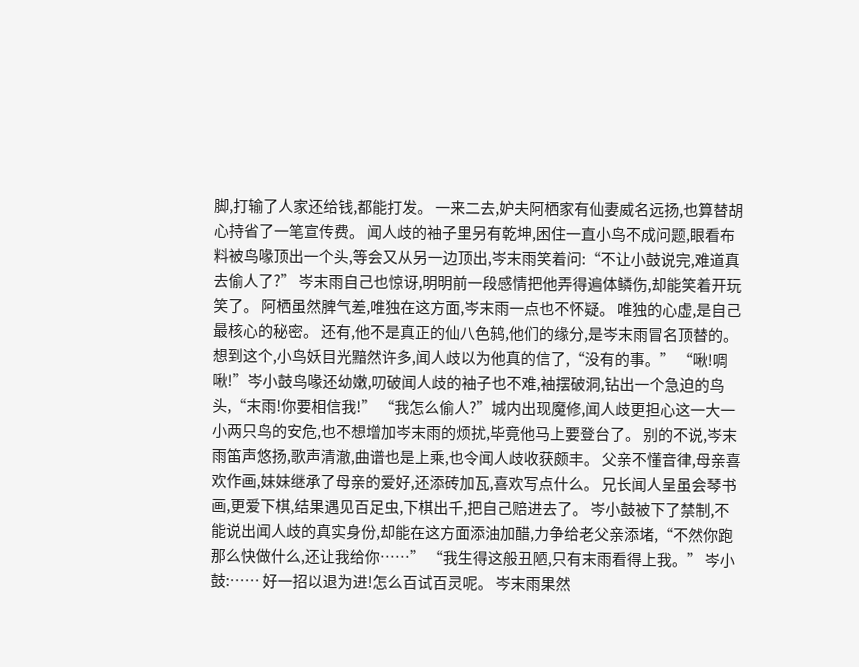脚,打输了人家还给钱,都能打发。 一来二去,妒夫阿栖家有仙妻威名远扬,也算替胡心持省了一笔宣传费。 闻人歧的袖子里另有乾坤,困住一直小鸟不成问题,眼看布料被鸟喙顶出一个头,等会又从另一边顶出,岑末雨笑着问:“不让小鼓说完,难道真去偷人了?” 岑末雨自己也惊讶,明明前一段感情把他弄得遍体鳞伤,却能笑着开玩笑了。 阿栖虽然脾气差,唯独在这方面,岑末雨一点也不怀疑。 唯独的心虚,是自己最核心的秘密。 还有,他不是真正的仙八色鸫,他们的缘分,是岑末雨冒名顶替的。 想到这个,小鸟妖目光黯然许多,闻人歧以为他真的信了,“没有的事。” “啾!啁啾!”岑小鼓鸟喙还幼嫩,叨破闻人歧的袖子也不难,袖摆破洞,钻出一个急迫的鸟头,“末雨!你要相信我!” “我怎么偷人?”城内出现魔修,闻人歧更担心这一大一小两只鸟的安危,也不想增加岑末雨的烦扰,毕竟他马上要登台了。 别的不说,岑末雨笛声悠扬,歌声清澈,曲谱也是上乘,也令闻人歧收获颇丰。 父亲不懂音律,母亲喜欢作画,妹妹继承了母亲的爱好,还添砖加瓦,喜欢写点什么。 兄长闻人呈虽会琴书画,更爱下棋,结果遇见百足虫,下棋出千,把自己赔进去了。 岑小鼓被下了禁制,不能说出闻人歧的真实身份,却能在这方面添油加醋,力争给老父亲添堵,“不然你跑那么快做什么,还让我给你……” “我生得这般丑陋,只有末雨看得上我。” 岑小鼓:…… 好一招以退为进!怎么百试百灵呢。 岑末雨果然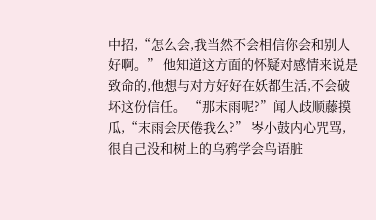中招,“怎么会,我当然不会相信你会和别人好啊。” 他知道这方面的怀疑对感情来说是致命的,他想与对方好好在妖都生活,不会破坏这份信任。 “那末雨呢?”闻人歧顺藤摸瓜,“末雨会厌倦我么?” 岑小鼓内心咒骂,很自己没和树上的乌鸦学会鸟语脏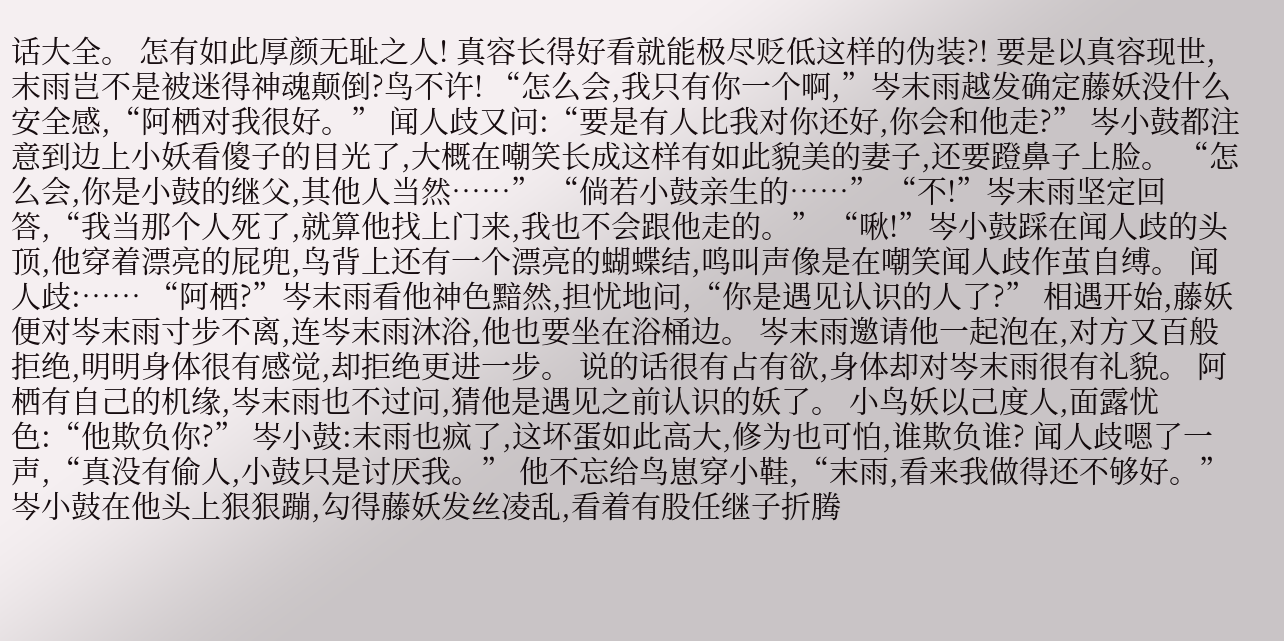话大全。 怎有如此厚颜无耻之人! 真容长得好看就能极尽贬低这样的伪装?! 要是以真容现世,末雨岂不是被迷得神魂颠倒?鸟不许! “怎么会,我只有你一个啊,”岑末雨越发确定藤妖没什么安全感,“阿栖对我很好。” 闻人歧又问:“要是有人比我对你还好,你会和他走?” 岑小鼓都注意到边上小妖看傻子的目光了,大概在嘲笑长成这样有如此貌美的妻子,还要蹬鼻子上脸。 “怎么会,你是小鼓的继父,其他人当然……” “倘若小鼓亲生的……” “不!”岑末雨坚定回答,“我当那个人死了,就算他找上门来,我也不会跟他走的。” “啾!”岑小鼓踩在闻人歧的头顶,他穿着漂亮的屁兜,鸟背上还有一个漂亮的蝴蝶结,鸣叫声像是在嘲笑闻人歧作茧自缚。 闻人歧:…… “阿栖?”岑末雨看他神色黯然,担忧地问,“你是遇见认识的人了?” 相遇开始,藤妖便对岑末雨寸步不离,连岑末雨沐浴,他也要坐在浴桶边。 岑末雨邀请他一起泡在,对方又百般拒绝,明明身体很有感觉,却拒绝更进一步。 说的话很有占有欲,身体却对岑末雨很有礼貌。 阿栖有自己的机缘,岑末雨也不过问,猜他是遇见之前认识的妖了。 小鸟妖以己度人,面露忧色:“他欺负你?” 岑小鼓:末雨也疯了,这坏蛋如此高大,修为也可怕,谁欺负谁? 闻人歧嗯了一声,“真没有偷人,小鼓只是讨厌我。” 他不忘给鸟崽穿小鞋,“末雨,看来我做得还不够好。” 岑小鼓在他头上狠狠蹦,勾得藤妖发丝凌乱,看着有股任继子折腾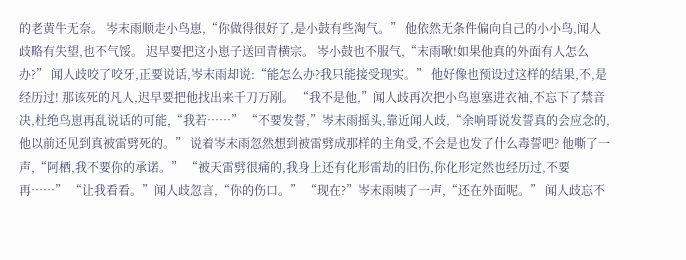的老黄牛无奈。 岑末雨顺走小鸟崽,“你做得很好了,是小鼓有些淘气。” 他依然无条件偏向自己的小小鸟,闻人歧略有失望,也不气馁。 迟早要把这小崽子送回青横宗。 岑小鼓也不服气,“末雨啾!如果他真的外面有人怎么办?” 闻人歧咬了咬牙,正要说话,岑末雨却说:“能怎么办?我只能接受现实。” 他好像也预设过这样的结果,不,是经历过! 那该死的凡人,迟早要把他找出来千刀万剐。 “我不是他,”闻人歧再次把小鸟崽塞进衣袖,不忘下了禁音决,杜绝鸟崽再乱说话的可能,“我若……” “不要发誓,”岑末雨摇头,靠近闻人歧,“余响哥说发誓真的会应念的,他以前还见到真被雷劈死的。” 说着岑末雨忽然想到被雷劈成那样的主角受,不会是也发了什么毒誓吧? 他嘶了一声,“阿栖,我不要你的承诺。” “被天雷劈很痛的,我身上还有化形雷劫的旧伤,你化形定然也经历过,不要再……” “让我看看。”闻人歧忽言,“你的伤口。” “现在?”岑末雨咦了一声,“还在外面呢。” 闻人歧忘不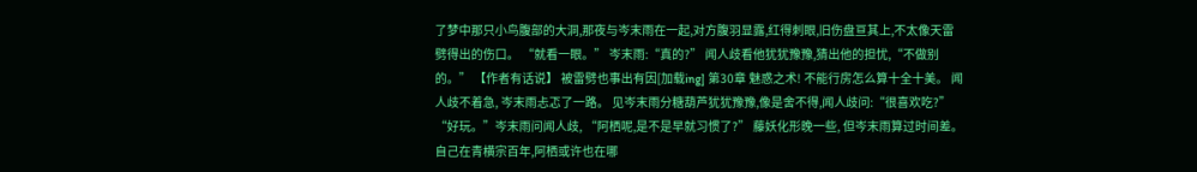了梦中那只小鸟腹部的大洞,那夜与岑末雨在一起,对方腹羽显露,红得刺眼,旧伤盘亘其上,不太像天雷劈得出的伤口。 “就看一眼。” 岑末雨:“真的?” 闻人歧看他犹犹豫豫,猜出他的担忧,“不做别的。” 【作者有话说】 被雷劈也事出有因[加载ing] 第30章 魅惑之术! 不能行房怎么算十全十美。 闻人歧不着急, 岑末雨忐忑了一路。 见岑末雨分糖葫芦犹犹豫豫,像是舍不得,闻人歧问:“很喜欢吃?” “好玩。”岑末雨问闻人歧, “阿栖呢,是不是早就习惯了?” 藤妖化形晚一些, 但岑末雨算过时间差。 自己在青横宗百年,阿栖或许也在哪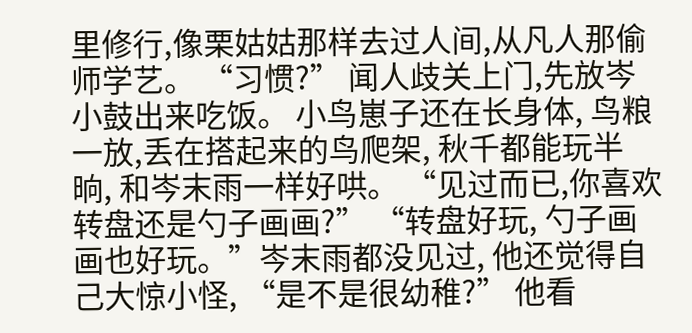里修行,像栗姑姑那样去过人间,从凡人那偷师学艺。 “习惯?” 闻人歧关上门,先放岑小鼓出来吃饭。 小鸟崽子还在长身体, 鸟粮一放,丢在搭起来的鸟爬架, 秋千都能玩半晌, 和岑末雨一样好哄。 “见过而已,你喜欢转盘还是勺子画画?” “转盘好玩, 勺子画画也好玩。”岑末雨都没见过, 他还觉得自己大惊小怪, “是不是很幼稚?” 他看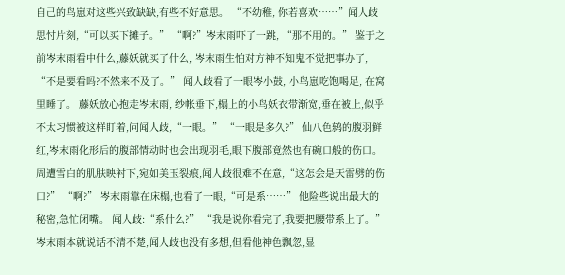自己的鸟崽对这些兴致缺缺,有些不好意思。 “不幼稚, 你若喜欢……”闻人歧思忖片刻,“可以买下摊子。” “啊?”岑末雨吓了一跳, “那不用的。” 鉴于之前岑末雨看中什么,藤妖就买了什么, 岑末雨生怕对方神不知鬼不觉把事办了, “不是要看吗?不然来不及了。” 闻人歧看了一眼岑小鼓, 小鸟崽吃饱喝足, 在窝里睡了。 藤妖放心抱走岑末雨, 纱帐垂下,榻上的小鸟妖衣带渐宽,垂在被上,似乎不太习惯被这样盯着,问闻人歧,“一眼。” “一眼是多久?” 仙八色鸫的腹羽鲜红,岑末雨化形后的腹部情动时也会出现羽毛,眼下腹部竟然也有碗口般的伤口。 周遭雪白的肌肤映衬下,宛如美玉裂痕,闻人歧很难不在意,“这怎会是天雷劈的伤口?” “啊?” 岑末雨靠在床榻,也看了一眼,“可是系……” 他险些说出最大的秘密,急忙闭嘴。 闻人歧:“系什么?” “我是说你看完了,我要把腰带系上了。” 岑末雨本就说话不清不楚,闻人歧也没有多想,但看他神色飘忽,显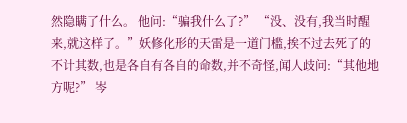然隐瞒了什么。 他问:“骗我什么了?” “没、没有,我当时醒来,就这样了。”妖修化形的天雷是一道门槛,挨不过去死了的不计其数,也是各自有各自的命数,并不奇怪,闻人歧问:“其他地方呢?” 岑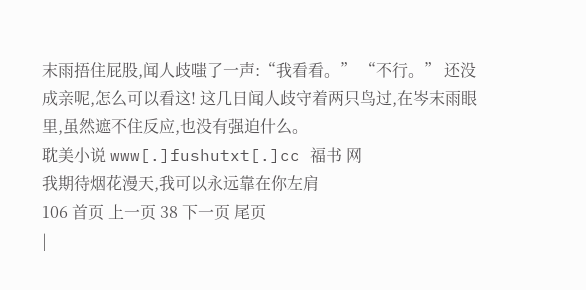末雨捂住屁股,闻人歧嗤了一声:“我看看。” “不行。” 还没成亲呢,怎么可以看这! 这几日闻人歧守着两只鸟过,在岑末雨眼里,虽然遮不住反应,也没有强迫什么。
耽美小说 www[.]fushutxt[.]cc 福书 网
我期待烟花漫天,我可以永远靠在你左肩
106 首页 上一页 38 下一页 尾页
|